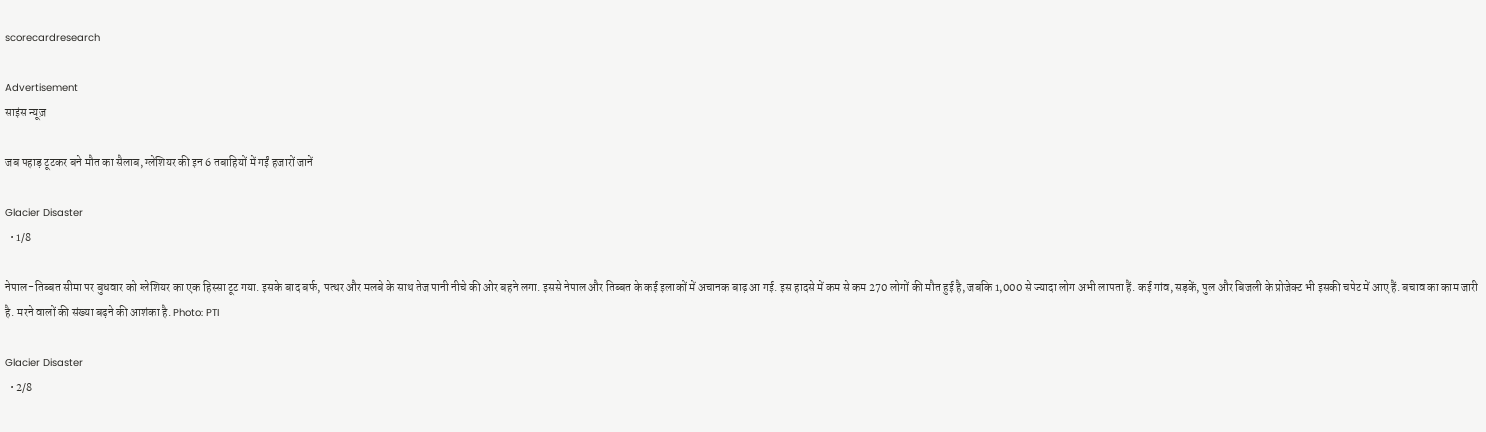scorecardresearch

Advertisement
साइंस न्यूज़

जब पहाड़ टूटकर बने मौत का सैलाब, ग्लेशियर की इन 6 तबाहियों में गईं हजारों जानें

Glacier Disaster
  • 1/8

नेपाल-तिब्बत सीमा पर बुधवार को ग्लेशियर का एक हिस्सा टूट गया. इसके बाद बर्फ, पत्थर और मलबे के साथ तेज पानी नीचे की ओर बहने लगा. इससे नेपाल और तिब्बत के कई इलाकों में अचानक बाढ़ आ गई. इस हादसे में कम से कम 270 लोगों की मौत हुई है, जबकि 1,000 से ज्यादा लोग अभी लापता हैं. कई गांव, सड़कें, पुल और बिजली के प्रोजेक्ट भी इसकी चपेट में आए हैं. बचाव का काम जारी है. मरने वालों की संख्या बढ़ने की आशंका है. Photo: PTI

Glacier Disaster
  • 2/8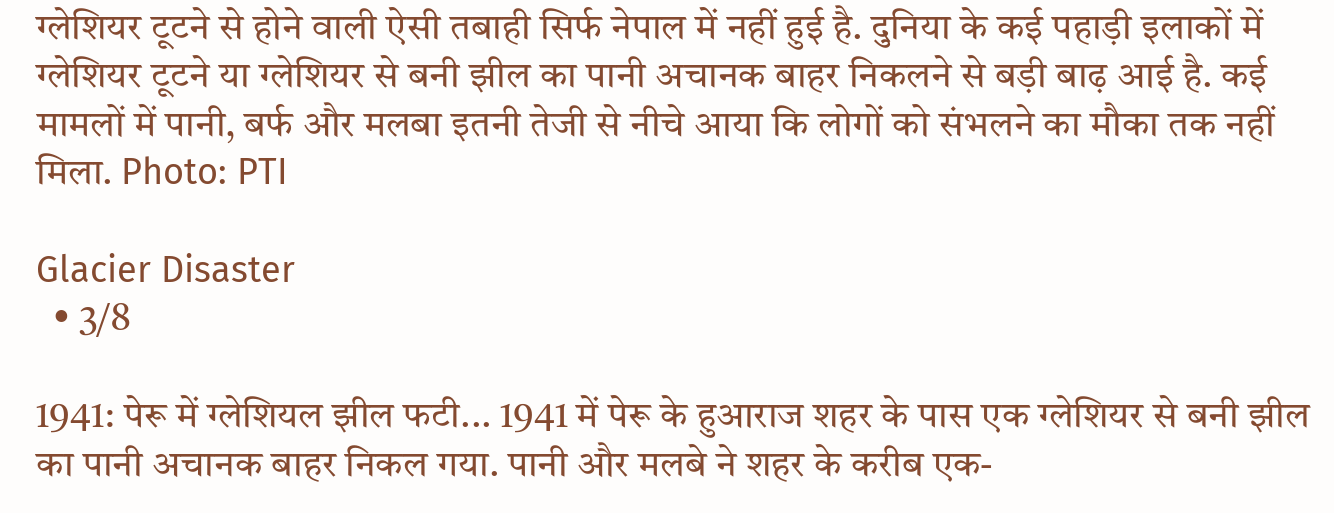ग्लेशियर टूटने से होने वाली ऐसी तबाही सिर्फ नेपाल में नहीं हुई है. दुनिया के कई पहाड़ी इलाकों में ग्लेशियर टूटने या ग्लेशियर से बनी झील का पानी अचानक बाहर निकलने से बड़ी बाढ़ आई है. कई मामलों में पानी, बर्फ और मलबा इतनी तेजी से नीचे आया कि लोगों को संभलने का मौका तक नहीं मिला. Photo: PTI

Glacier Disaster
  • 3/8

1941: पेरू में ग्लेशियल झील फटी... 1941 में पेरू के हुआराज शहर के पास एक ग्लेशियर से बनी झील का पानी अचानक बाहर निकल गया. पानी और मलबे ने शहर के करीब एक-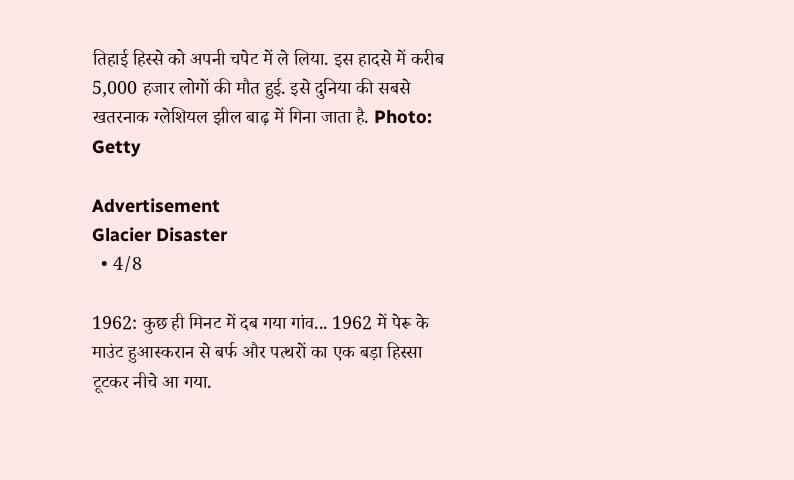तिहाई हिस्से को अपनी चपेट में ले लिया. इस हादसे में करीब 5,000 हजार लोगों की मौत हुई. इसे दुनिया की सबसे खतरनाक ग्लेशियल झील बाढ़ में गिना जाता है. Photo: Getty

Advertisement
Glacier Disaster
  • 4/8

1962: कुछ ही मिनट में दब गया गांव... 1962 में पेरू के माउंट हुआस्करान से बर्फ और पत्थरों का एक बड़ा हिस्सा टूटकर नीचे आ गया.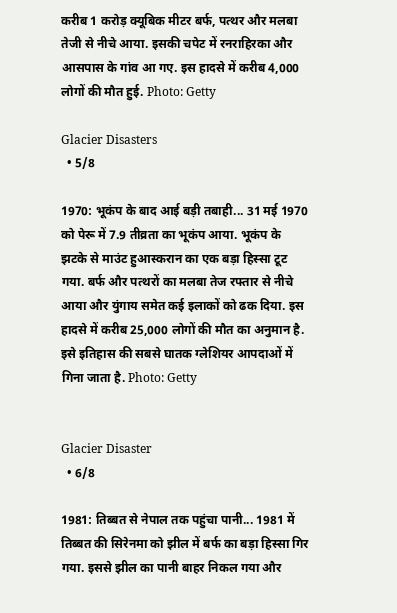करीब 1 करोड़ क्यूबिक मीटर बर्फ, पत्थर और मलबा तेजी से नीचे आया. इसकी चपेट में रनराहिरका और आसपास के गांव आ गए. इस हादसे में करीब 4,000 लोगों की मौत हुई. Photo: Getty

Glacier Disasters
  • 5/8

1970: भूकंप के बाद आई बड़ी तबाही... 31 मई 1970 को पेरू में 7.9 तीव्रता का भूकंप आया. भूकंप के झटके से माउंट हुआस्करान का एक बड़ा हिस्सा टूट गया. बर्फ और पत्थरों का मलबा तेज रफ्तार से नीचे आया और युंगाय समेत कई इलाकों को ढक दिया. इस हादसे में करीब 25,000 लोगों की मौत का अनुमान है. इसे इतिहास की सबसे घातक ग्लेशियर आपदाओं में गिना जाता है. Photo: Getty


Glacier Disaster
  • 6/8

1981: तिब्बत से नेपाल तक पहुंचा पानी... 1981 में तिब्बत की सिरेनमा को झील में बर्फ का बड़ा हिस्सा गिर गया. इससे झील का पानी बाहर निकल गया और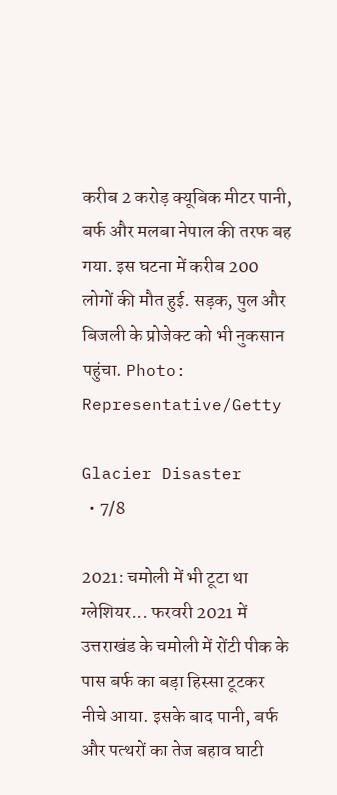करीब 2 करोड़ क्यूबिक मीटर पानी, बर्फ और मलबा नेपाल की तरफ बह गया. इस घटना में करीब 200 लोगों की मौत हुई. सड़क, पुल और बिजली के प्रोजेक्ट को भी नुकसान पहुंचा. Photo: Representative/Getty

Glacier Disaster
  • 7/8

2021: चमोली में भी टूटा था ग्लेशियर... फरवरी 2021 में उत्तराखंड के चमोली में रोंटी पीक के पास बर्फ का बड़ा हिस्सा टूटकर नीचे आया. इसके बाद पानी, बर्फ और पत्थरों का तेज बहाव घाटी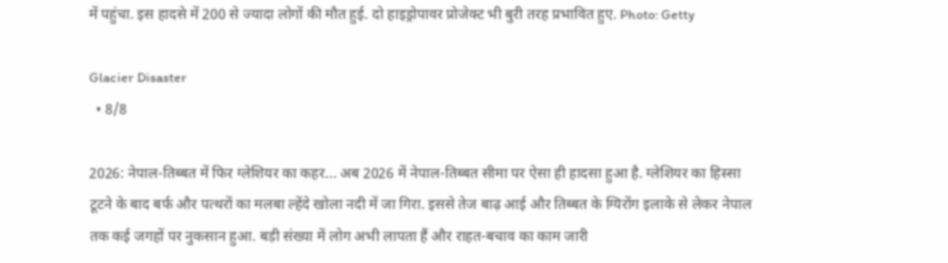में पहुंचा. इस हादसे में 200 से ज्यादा लोगों की मौत हुई. दो हाइड्रोपावर प्रोजेक्ट भी बुरी तरह प्रभावित हुए. Photo: Getty

Glacier Disaster
  • 8/8

2026: नेपाल-तिब्बत में फिर ग्लेशियर का कहर... अब 2026 में नेपाल-तिब्बत सीमा पर ऐसा ही हादसा हुआ है. ग्लेशियर का हिस्सा टूटने के बाद बर्फ और पत्थरों का मलबा ल्हेंदे खोला नदी में जा गिरा. इससे तेज बाढ़ आई और तिब्बत के ग्यिरोंग इलाके से लेकर नेपाल तक कई जगहों पर नुकसान हुआ. बड़ी संख्या में लोग अभी लापता हैं और राहत-बचाव का काम जारी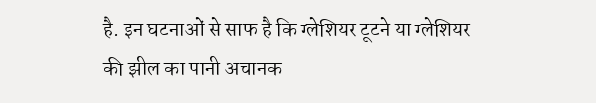है. इन घटनाओं से साफ है कि ग्लेशियर टूटने या ग्लेशियर की झील का पानी अचानक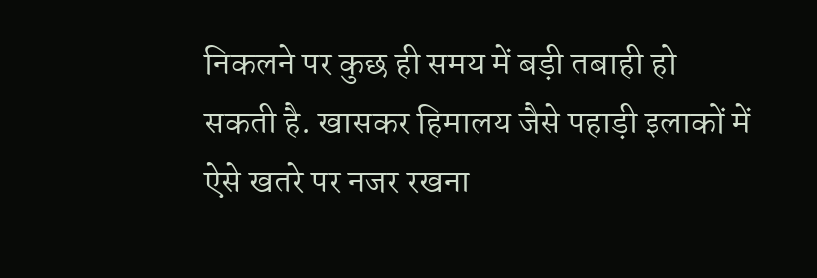निकलने पर कुछ ही समय में बड़ी तबाही हो सकती है. खासकर हिमालय जैसे पहाड़ी इलाकों में ऐसे खतरे पर नजर रखना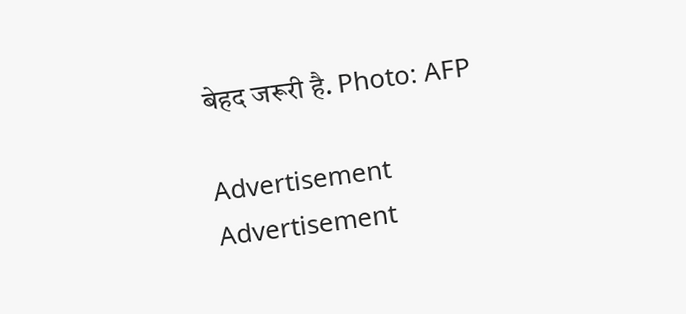बेहद जरूरी है. Photo: AFP

Advertisement
Advertisement